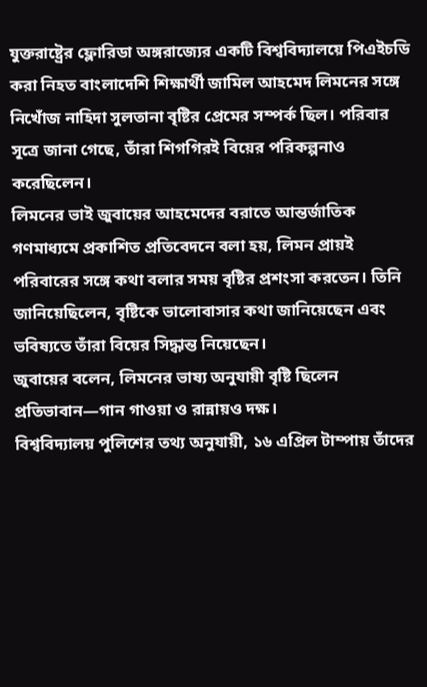যুক্তরাষ্ট্রের ফ্লোরিডা অঙ্গরাজ্যের একটি বিশ্ববিদ্যালয়ে পিএইচডি করা নিহত বাংলাদেশি শিক্ষার্থী জামিল আহমেদ লিমনের সঙ্গে নিখোঁজ নাহিদা সুলতানা বৃষ্টির প্রেমের সম্পর্ক ছিল। পরিবার সূত্রে জানা গেছে, তাঁরা শিগগিরই বিয়ের পরিকল্পনাও করেছিলেন।
লিমনের ভাই জুবায়ের আহমেদের বরাতে আন্তর্জাতিক গণমাধ্যমে প্রকাশিত প্রতিবেদনে বলা হয়, লিমন প্রায়ই পরিবারের সঙ্গে কথা বলার সময় বৃষ্টির প্রশংসা করতেন। তিনি জানিয়েছিলেন, বৃষ্টিকে ভালোবাসার কথা জানিয়েছেন এবং ভবিষ্যতে তাঁরা বিয়ের সিদ্ধান্ত নিয়েছেন।
জুবায়ের বলেন, লিমনের ভাষ্য অনুযায়ী বৃষ্টি ছিলেন প্রতিভাবান—গান গাওয়া ও রান্নায়ও দক্ষ।
বিশ্ববিদ্যালয় পুলিশের তথ্য অনুযায়ী, ১৬ এপ্রিল টাম্পায় তাঁদের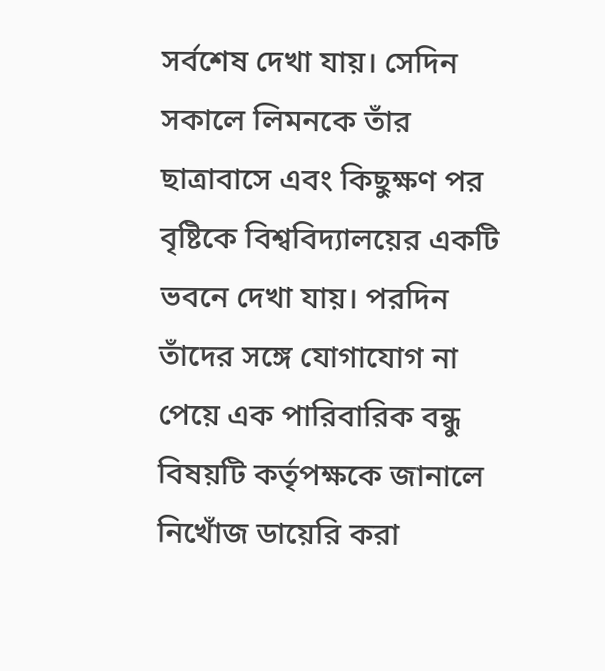সর্বশেষ দেখা যায়। সেদিন সকালে লিমনকে তাঁর ছাত্রাবাসে এবং কিছুক্ষণ পর বৃষ্টিকে বিশ্ববিদ্যালয়ের একটি ভবনে দেখা যায়। পরদিন তাঁদের সঙ্গে যোগাযোগ না পেয়ে এক পারিবারিক বন্ধু বিষয়টি কর্তৃপক্ষকে জানালে নিখোঁজ ডায়েরি করা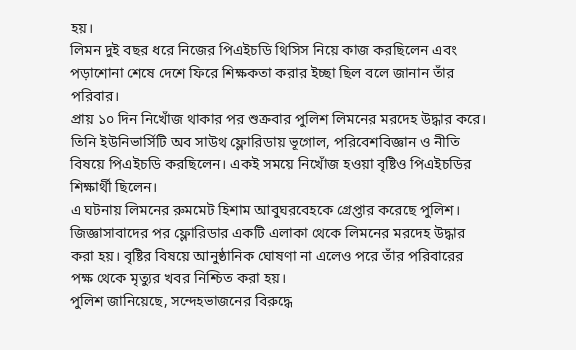হয়।
লিমন দুই বছর ধরে নিজের পিএইচডি থিসিস নিয়ে কাজ করছিলেন এবং পড়াশোনা শেষে দেশে ফিরে শিক্ষকতা করার ইচ্ছা ছিল বলে জানান তাঁর পরিবার।
প্রায় ১০ দিন নিখোঁজ থাকার পর শুক্রবার পুলিশ লিমনের মরদেহ উদ্ধার করে। তিনি ইউনিভার্সিটি অব সাউথ ফ্লোরিডায় ভূগোল, পরিবেশবিজ্ঞান ও নীতি বিষয়ে পিএইচডি করছিলেন। একই সময়ে নিখোঁজ হওয়া বৃষ্টিও পিএইচডির শিক্ষার্থী ছিলেন।
এ ঘটনায় লিমনের রুমমেট হিশাম আবুঘরবেহকে গ্রেপ্তার করেছে পুলিশ। জিজ্ঞাসাবাদের পর ফ্লোরিডার একটি এলাকা থেকে লিমনের মরদেহ উদ্ধার করা হয়। বৃষ্টির বিষয়ে আনুষ্ঠানিক ঘোষণা না এলেও পরে তাঁর পরিবারের পক্ষ থেকে মৃত্যুর খবর নিশ্চিত করা হয়।
পুলিশ জানিয়েছে, সন্দেহভাজনের বিরুদ্ধে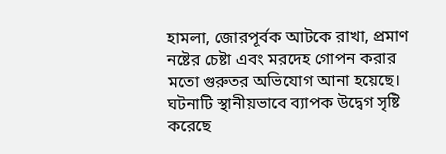হামলা, জোরপূর্বক আটকে রাখা, প্রমাণ নষ্টের চেষ্টা এবং মরদেহ গোপন করার মতো গুরুতর অভিযোগ আনা হয়েছে। ঘটনাটি স্থানীয়ভাবে ব্যাপক উদ্বেগ সৃষ্টি করেছে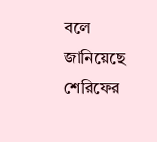বলে জানিয়েছে শেরিফের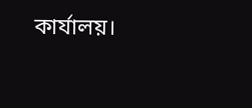কার্যালয়।